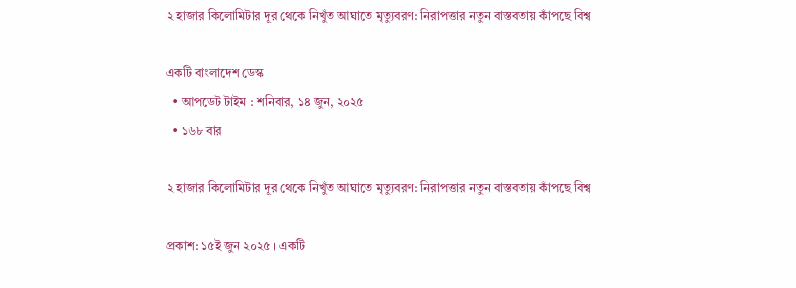২ হাজার কিলোমিটার দূর থেকে নিখুঁত আঘাতে মৃত্যুবরণ: নিরাপত্তার নতুন বাস্তবতায় কাঁপছে বিশ্ব

একটি বাংলাদেশ ডেস্ক
  • আপডেট টাইম : শনিবার, ১৪ জুন, ২০২৫
  • ১৬৮ বার

২ হাজার কিলোমিটার দূর থেকে নিখুঁত আঘাতে মৃত্যুবরণ: নিরাপত্তার নতুন বাস্তবতায় কাঁপছে বিশ্ব

প্রকাশ: ১৫ই জুন ২০২৫ । একটি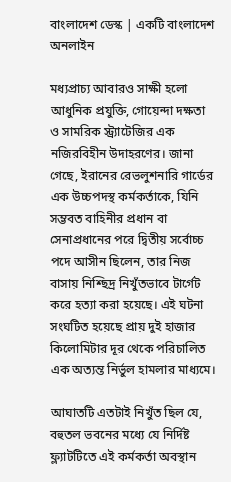বাংলাদেশ ডেস্ক | একটি বাংলাদেশ অনলাইন

মধ্যপ্রাচ্য আবারও সাক্ষী হলো আধুনিক প্রযুক্তি, গোয়েন্দা দক্ষতা ও সামরিক স্ট্র্যাটেজির এক নজিরবিহীন উদাহরণের। জানা গেছে, ইরানের রেভলুশনারি গার্ডের এক উচ্চপদস্থ কর্মকর্তাকে, যিনি সম্ভবত বাহিনীর প্রধান বা সেনাপ্রধানের পরে দ্বিতীয় সর্বোচ্চ পদে আসীন ছিলেন, তার নিজ বাসায় নিশ্ছিদ্র নিখুঁতভাবে টার্গেট করে হত্যা করা হয়েছে। এই ঘটনা সংঘটিত হয়েছে প্রায় দুই হাজার কিলোমিটার দূর থেকে পরিচালিত এক অত্যন্ত নির্ভুল হামলার মাধ্যমে।

আঘাতটি এতটাই নিখুঁত ছিল যে, বহুতল ভবনের মধ্যে যে নির্দিষ্ট ফ্ল্যাটটিতে এই কর্মকর্তা অবস্থান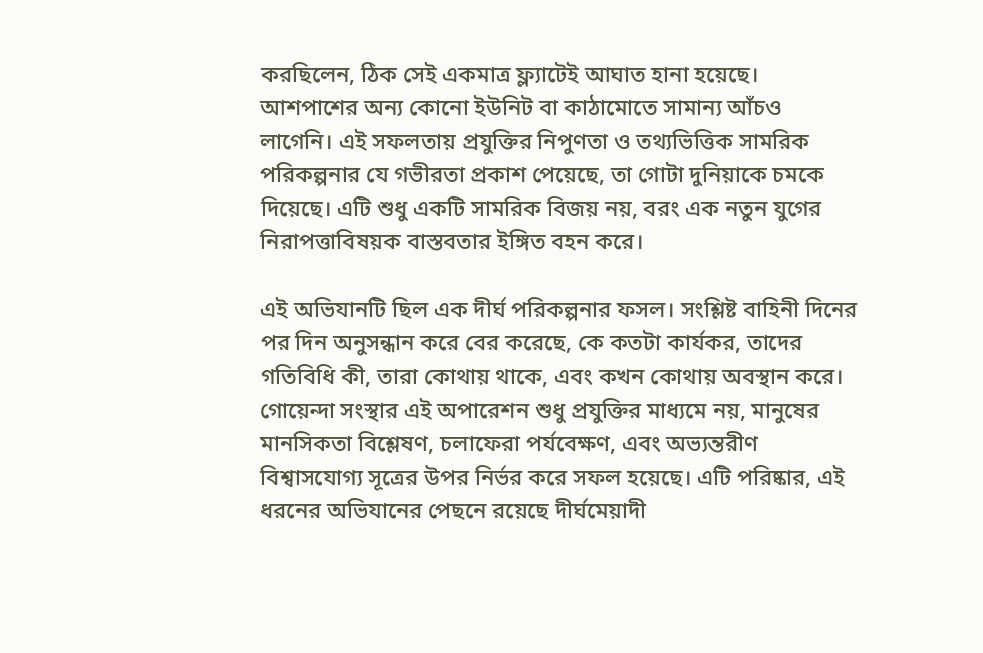করছিলেন, ঠিক সেই একমাত্র ফ্ল্যাটেই আঘাত হানা হয়েছে। আশপাশের অন্য কোনো ইউনিট বা কাঠামোতে সামান্য আঁচও লাগেনি। এই সফলতায় প্রযুক্তির নিপুণতা ও তথ্যভিত্তিক সামরিক পরিকল্পনার যে গভীরতা প্রকাশ পেয়েছে, তা গোটা দুনিয়াকে চমকে দিয়েছে। এটি শুধু একটি সামরিক বিজয় নয়, বরং এক নতুন যুগের নিরাপত্তাবিষয়ক বাস্তবতার ইঙ্গিত বহন করে।

এই অভিযানটি ছিল এক দীর্ঘ পরিকল্পনার ফসল। সংশ্লিষ্ট বাহিনী দিনের পর দিন অনুসন্ধান করে বের করেছে, কে কতটা কার্যকর, তাদের গতিবিধি কী, তারা কোথায় থাকে, এবং কখন কোথায় অবস্থান করে। গোয়েন্দা সংস্থার এই অপারেশন শুধু প্রযুক্তির মাধ্যমে নয়, মানুষের মানসিকতা বিশ্লেষণ, চলাফেরা পর্যবেক্ষণ, এবং অভ্যন্তরীণ বিশ্বাসযোগ্য সূত্রের উপর নির্ভর করে সফল হয়েছে। এটি পরিষ্কার, এই ধরনের অভিযানের পেছনে রয়েছে দীর্ঘমেয়াদী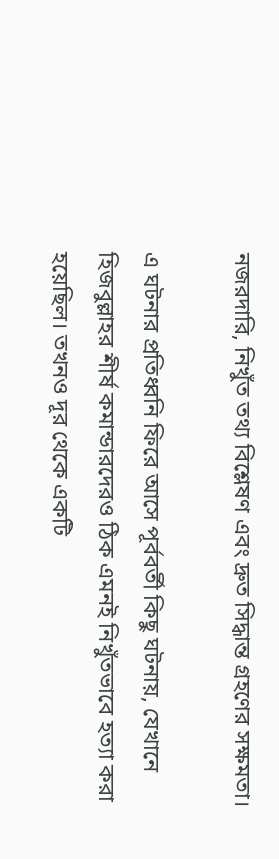নজরদারি, নিখুঁত তথ্য বিশ্লেষণ এবং দ্রুত সিদ্ধান্ত গ্রহণের সক্ষমতা।

এ ঘটনার প্রতিধ্বনি ফিরে আসে পূর্ববর্তী কিছু ঘটনায়, যেখানে হিজবুল্লাহর শীর্ষ কমান্ডারদেরও ঠিক এমনই নিখুঁতভাবে হত্যা করা হয়েছিল। তখনও দূর থেকে একটি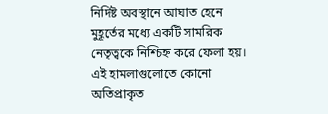নির্দিষ্ট অবস্থানে আঘাত হেনে মুহূর্তের মধ্যে একটি সামরিক নেতৃত্বকে নিশ্চিহ্ন করে ফেলা হয়। এই হামলাগুলোতে কোনো অতিপ্রাকৃত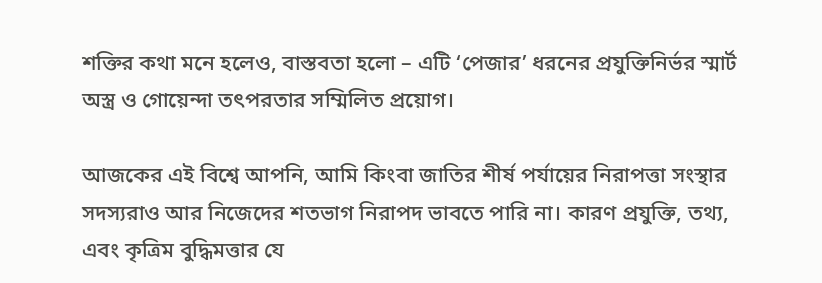শক্তির কথা মনে হলেও, বাস্তবতা হলো – এটি ‘পেজার’ ধরনের প্রযুক্তিনির্ভর স্মার্ট অস্ত্র ও গোয়েন্দা তৎপরতার সম্মিলিত প্রয়োগ।

আজকের এই বিশ্বে আপনি, আমি কিংবা জাতির শীর্ষ পর্যায়ের নিরাপত্তা সংস্থার সদস্যরাও আর নিজেদের শতভাগ নিরাপদ ভাবতে পারি না। কারণ প্রযুক্তি, তথ্য, এবং কৃত্রিম বুদ্ধিমত্তার যে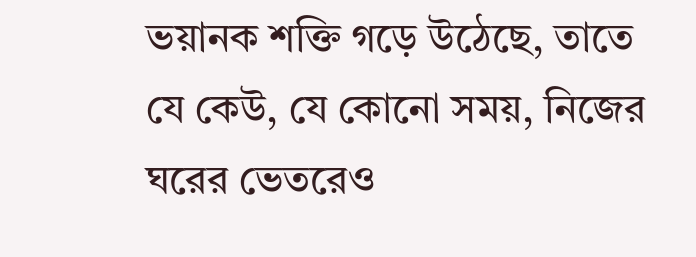ভয়ানক শক্তি গড়ে উঠেছে, তাতে যে কেউ, যে কোনো সময়, নিজের ঘরের ভেতরেও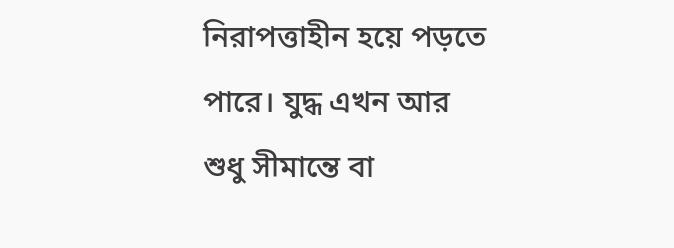নিরাপত্তাহীন হয়ে পড়তে পারে। যুদ্ধ এখন আর শুধু সীমান্তে বা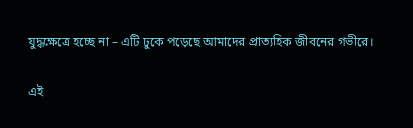যুদ্ধক্ষেত্রে হচ্ছে না – এটি ঢুকে পড়েছে আমাদের প্রাত্যহিক জীবনের গভীরে।

এই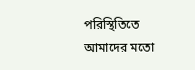পরিস্থিতিতে আমাদের মতো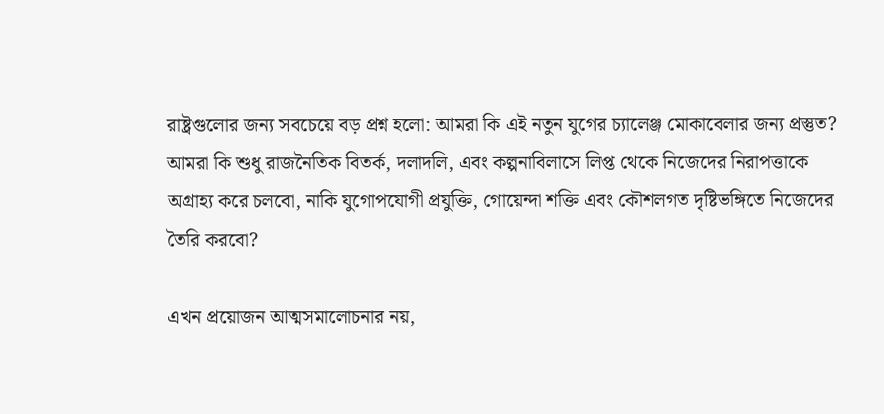রাষ্ট্রগুলোর জন্য সবচেয়ে বড় প্রশ্ন হলো: আমরা কি এই নতুন যুগের চ্যালেঞ্জ মোকাবেলার জন্য প্রস্তুত? আমরা কি শুধু রাজনৈতিক বিতর্ক, দলাদলি, এবং কল্পনাবিলাসে লিপ্ত থেকে নিজেদের নিরাপত্তাকে অগ্রাহ্য করে চলবো, নাকি যুগোপযোগী প্রযুক্তি, গোয়েন্দা শক্তি এবং কৌশলগত দৃষ্টিভঙ্গিতে নিজেদের তৈরি করবো?

এখন প্রয়োজন আত্মসমালোচনার নয়,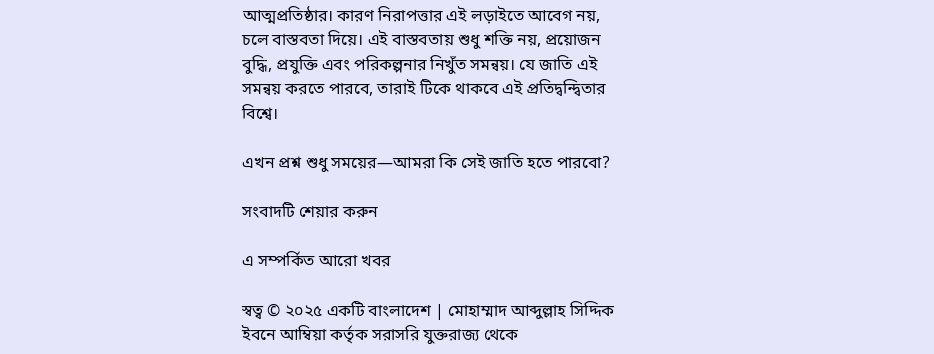আত্মপ্রতিষ্ঠার। কারণ নিরাপত্তার এই লড়াইতে আবেগ নয়, চলে বাস্তবতা দিয়ে। এই বাস্তবতায় শুধু শক্তি নয়, প্রয়োজন বুদ্ধি, প্রযুক্তি এবং পরিকল্পনার নিখুঁত সমন্বয়। যে জাতি এই সমন্বয় করতে পারবে, তারাই টিকে থাকবে এই প্রতিদ্বন্দ্বিতার বিশ্বে।

এখন প্রশ্ন শুধু সময়ের—আমরা কি সেই জাতি হতে পারবো?

সংবাদটি শেয়ার করুন

এ সম্পর্কিত আরো খবর

স্বত্ব © ২০২৫ একটি বাংলাদেশ | মোহাম্মাদ আব্দুল্লাহ সিদ্দিক ইবনে আম্বিয়া কর্তৃক সরাসরি যুক্তরাজ্য থেকে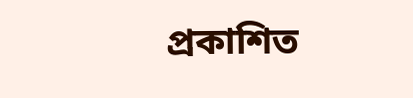প্রকাশিত